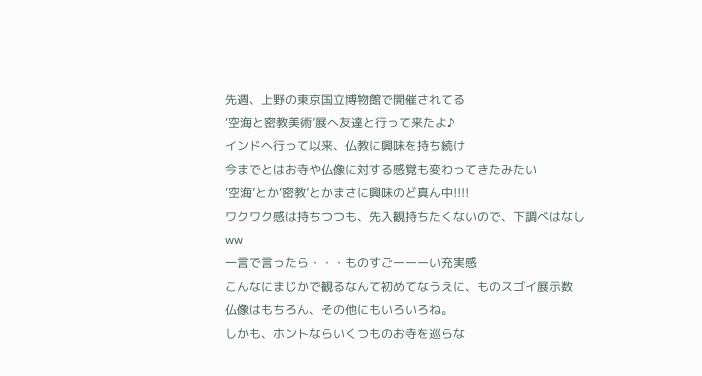先週、上野の東京国立博物館で開催されてる
‘空海と密教美術’展へ友達と行って来たよ♪
インドへ行って以来、仏教に興味を持ち続け
今までとはお寺や仏像に対する感覚も変わってきたみたい
‘空海’とか‘密教’とかまさに興味のど真ん中!!!!
ワクワク感は持ちつつも、先入観持ちたくないので、下調べはなしww
一言で言ったら・・・ものすごーーーい充実感
こんなにまじかで観るなんて初めてなうえに、ものスゴイ展示数
仏像はもちろん、その他にもいろいろね。
しかも、ホントならいくつものお寺を巡らな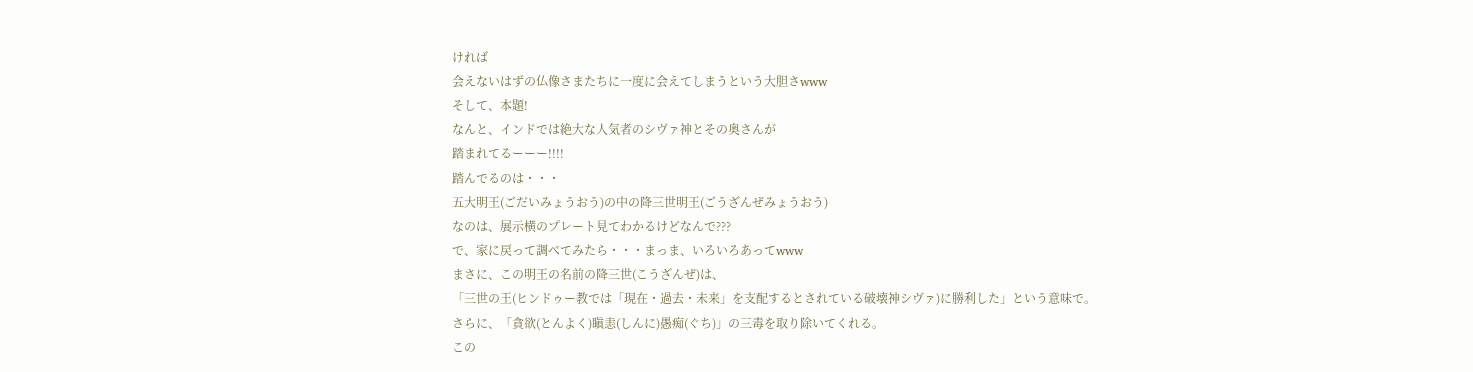ければ
会えないはずの仏像さまたちに一度に会えてしまうという大胆さwww
そして、本題!
なんと、インドでは絶大な人気者のシヴァ神とその奥さんが
踏まれてるーーー!!!!
踏んでるのは・・・
五大明王(ごだいみょうおう)の中の降三世明王(ごうざんぜみょうおう)
なのは、展示横のプレート見てわかるけどなんで???
で、家に戻って調べてみたら・・・まっま、いろいろあってwww
まさに、この明王の名前の降三世(こうざんぜ)は、
「三世の王(ヒンドゥー教では「現在・過去・未来」を支配するとされている破壊神シヴァ)に勝利した」という意味で。
さらに、「貪欲(とんよく)瞋恚(しんに)愚痴(ぐち)」の三毒を取り除いてくれる。
この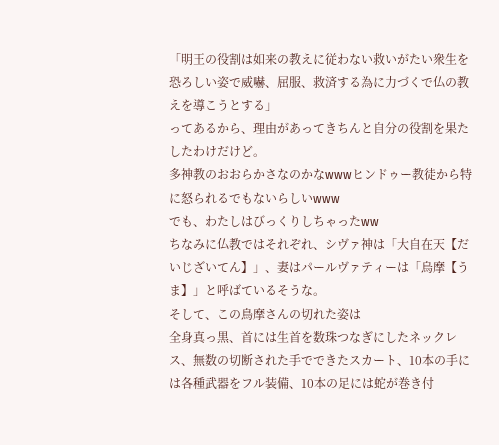「明王の役割は如来の教えに従わない救いがたい衆生を恐ろしい姿で威嚇、屈服、救済する為に力づくで仏の教えを導こうとする」
ってあるから、理由があってきちんと自分の役割を果たしたわけだけど。
多神教のおおらかさなのかなwwwヒンドゥー教徒から特に怒られるでもないらしいwww
でも、わたしはびっくりしちゃったww
ちなみに仏教ではそれぞれ、シヴァ神は「大自在天【だいじざいてん】」、妻はパールヴァティーは「烏摩【うま】」と呼ばているそうな。
そして、この鳥摩さんの切れた姿は
全身真っ黒、首には生首を数珠つなぎにしたネックレス、無数の切断された手でできたスカート、10本の手には各種武器をフル装備、10本の足には蛇が巻き付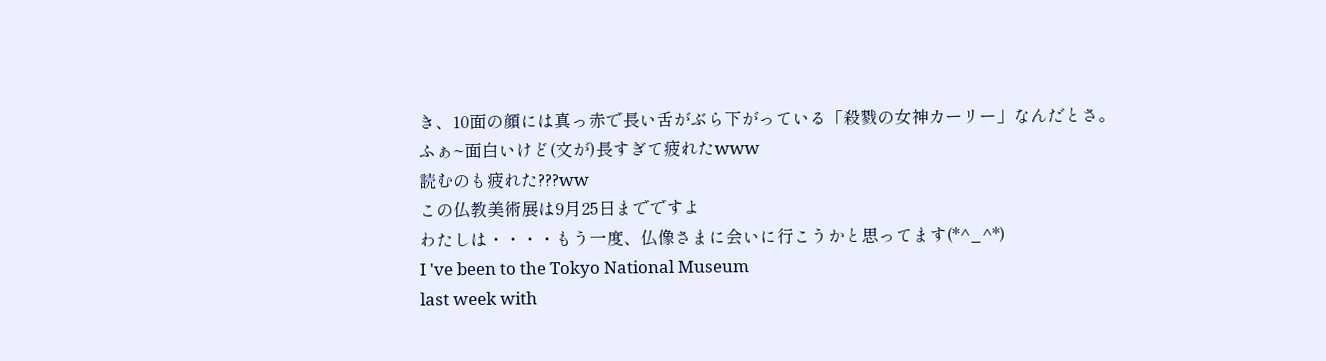き、10面の顔には真っ赤で長い舌がぶら下がっている「殺戮の女神カーリー」なんだとさ。
ふぁ~面白いけど(文が)長すぎて疲れたwww
読むのも疲れた???ww
この仏教美術展は9月25日までですよ
わたしは・・・・もう一度、仏像さまに会いに行こうかと思ってます(*^_^*)
I 've been to the Tokyo National Museum
last week with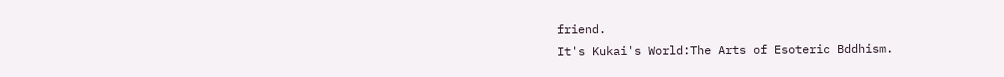friend.
It's Kukai's World:The Arts of Esoteric Bddhism.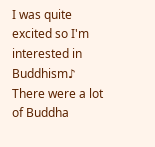I was quite excited so I'm interested in Buddhism♪
There were a lot of Buddha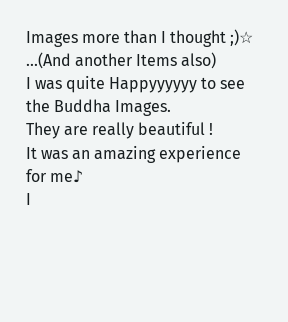Images more than I thought ;)☆
...(And another Items also)
I was quite Happyyyyyy to see the Buddha Images.
They are really beautiful !
It was an amazing experience for me♪
I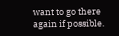want to go there again if possible.